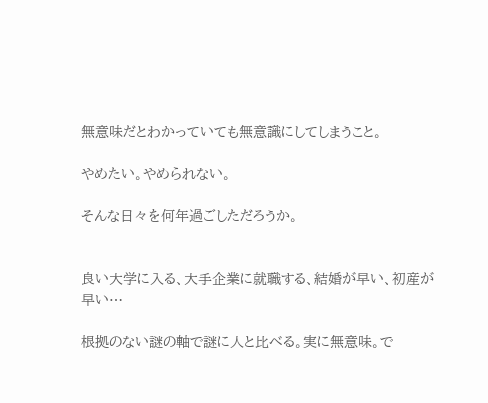無意味だとわかっていても無意識にしてしまうこと。

やめたい。やめられない。

そんな日々を何年過ごしただろうか。


良い大学に入る、大手企業に就職する、結婚が早い、初産が早い…

根拠のない謎の軸で謎に人と比べる。実に無意味。で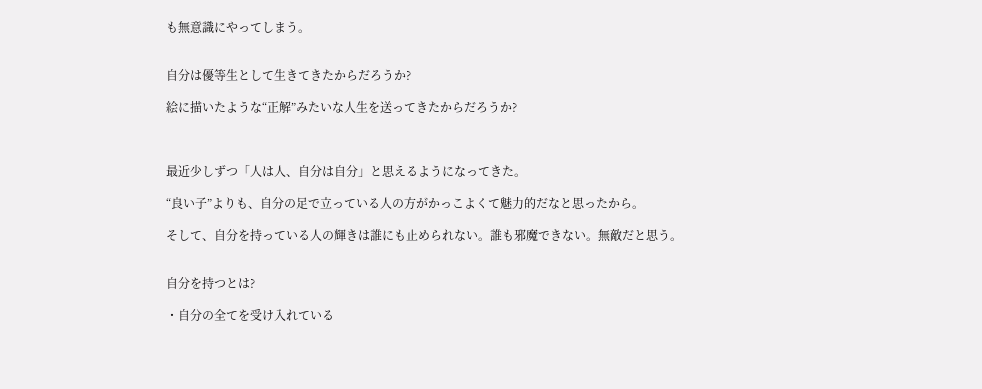も無意識にやってしまう。


自分は優等生として生きてきたからだろうか?

絵に描いたような“正解”みたいな人生を送ってきたからだろうか?



最近少しずつ「人は人、自分は自分」と思えるようになってきた。

“良い子”よりも、自分の足で立っている人の方がかっこよくて魅力的だなと思ったから。

そして、自分を持っている人の輝きは誰にも止められない。誰も邪魔できない。無敵だと思う。


自分を持つとは?

・自分の全てを受け入れている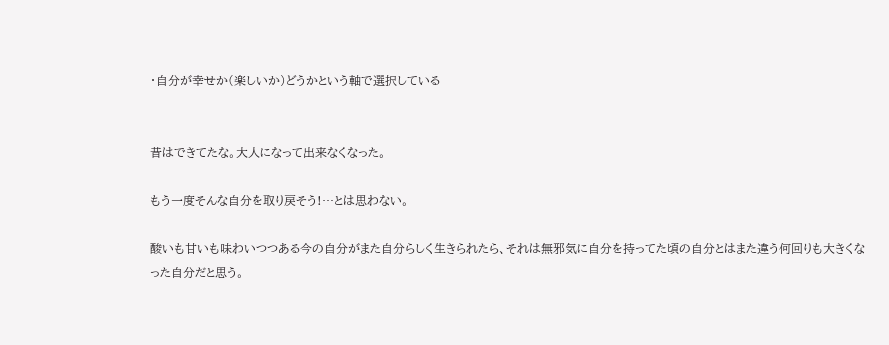・自分が幸せか(楽しいか)どうかという軸で選択している


昔はできてたな。大人になって出来なくなった。

もう一度そんな自分を取り戻そう!…とは思わない。

酸いも甘いも味わいつつある今の自分がまた自分らしく生きられたら、それは無邪気に自分を持ってた頃の自分とはまた違う何回りも大きくなった自分だと思う。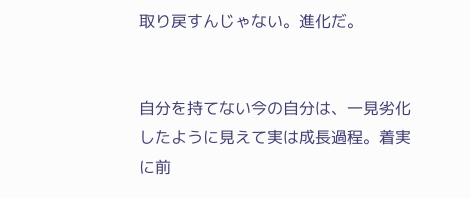取り戻すんじゃない。進化だ。


自分を持てない今の自分は、一見劣化したように見えて実は成長過程。着実に前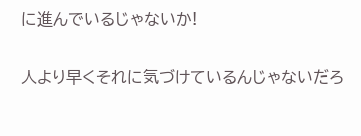に進んでいるじゃないか!


人より早くそれに気づけているんじゃないだろ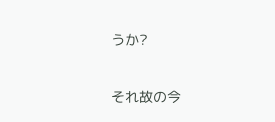うか?

それ故の今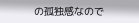の孤独感なので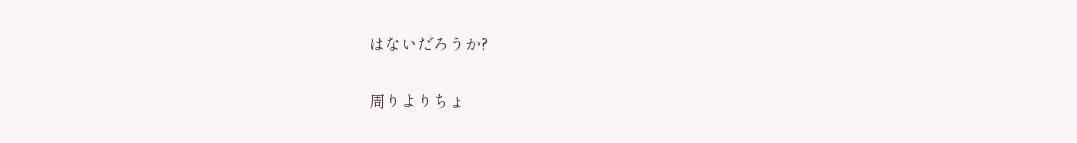はないだろうか?

周りよりちょ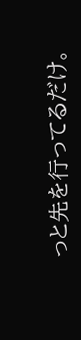っと先を行ってるだけ。